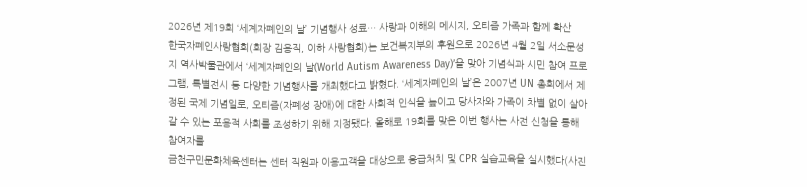2026년 제19회 ‘세계자폐인의 날’ 기념행사 성료… 사랑과 이해의 메시지, 오티즘 가족과 함께 확산
한국자폐인사랑협회(회장 김용직, 이하 사랑협회)는 보건복지부의 후원으로 2026년 4월 2일 서소문성지 역사박물관에서 ‘세계자폐인의 날(World Autism Awareness Day)’을 맞아 기념식과 시민 참여 프로그램, 특별전시 등 다양한 기념행사를 개최했다고 밝혔다. ‘세계자폐인의 날’은 2007년 UN 총회에서 제정된 국제 기념일로, 오티즘(자폐성 장애)에 대한 사회적 인식을 높이고 당사자와 가족이 차별 없이 살아갈 수 있는 포용적 사회를 조성하기 위해 지정됐다. 올해로 19회를 맞은 이번 행사는 사전 신청을 통해 참여자를
금천구민문화체육센터는 센터 직원과 이용고객을 대상으로 응급처치 및 CPR 실습교육을 실시했다(사진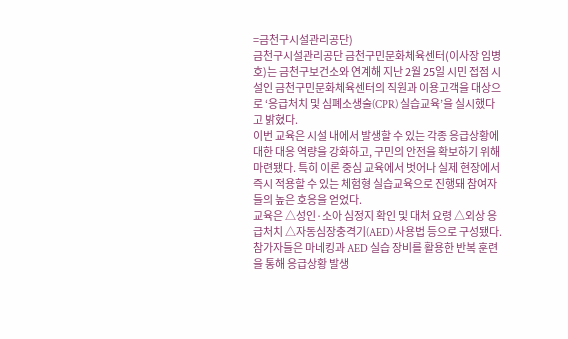=금천구시설관리공단)
금천구시설관리공단 금천구민문화체육센터(이사장 임병호)는 금천구보건소와 연계해 지난 2월 25일 시민 접점 시설인 금천구민문화체육센터의 직원과 이용고객을 대상으로 ‘응급처치 및 심폐소생술(CPR) 실습교육’을 실시했다고 밝혔다.
이번 교육은 시설 내에서 발생할 수 있는 각종 응급상황에 대한 대응 역량을 강화하고, 구민의 안전을 확보하기 위해 마련됐다. 특히 이론 중심 교육에서 벗어나 실제 현장에서 즉시 적용할 수 있는 체험형 실습교육으로 진행돼 참여자들의 높은 호응을 얻었다.
교육은 △성인·소아 심정지 확인 및 대처 요령 △외상 응급처치 △자동심장충격기(AED) 사용법 등으로 구성됐다. 참가자들은 마네킹과 AED 실습 장비를 활용한 반복 훈련을 통해 응급상황 발생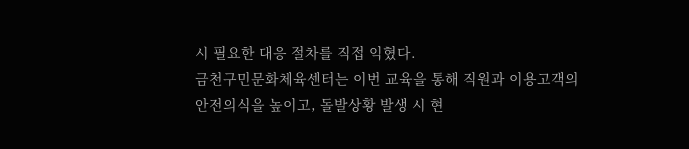시 필요한 대응 절차를 직접 익혔다.
금천구민문화체육센터는 이번 교육을 통해 직원과 이용고객의 안전의식을 높이고, 돌발상황 발생 시 현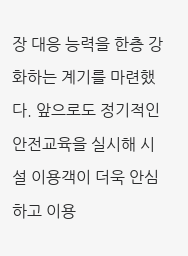장 대응 능력을 한층 강화하는 계기를 마련했다. 앞으로도 정기적인 안전교육을 실시해 시설 이용객이 더욱 안심하고 이용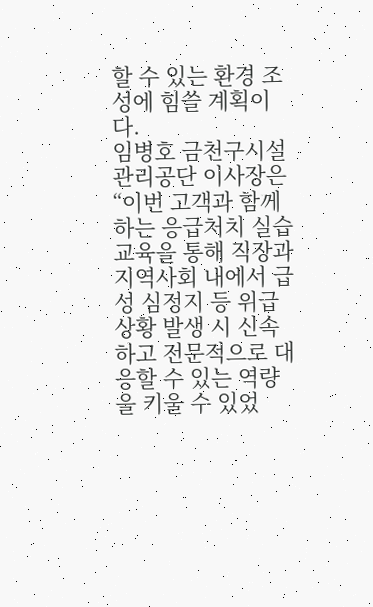할 수 있는 환경 조성에 힘쓸 계획이다.
임병호 금천구시설관리공단 이사장은 “이번 고객과 함께하는 응급처치 실습교육을 통해 직장과 지역사회 내에서 급성 심정지 등 위급상황 발생 시 신속하고 전문적으로 대응할 수 있는 역량을 키울 수 있었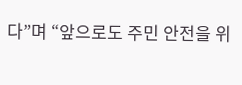다”며 “앞으로도 주민 안전을 위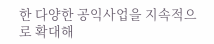한 다양한 공익사업을 지속적으로 확대해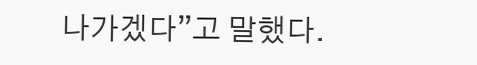나가겠다”고 말했다.